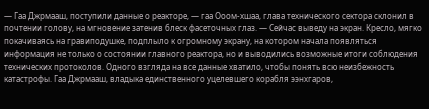— Гаа Джрмааш, поступили данные о реакторе, — гаа Ооом-хшаа, глава технического сектора склонил в почтении голову, на мгновение затенив блеск фасеточных глаз. — Сейчас выведу на экран. Кресло, мягко покачиваясь на гравиподушке, подплыло к огромному экрану, на котором начала появляться информация не только о состоянии главного реактора, но и выводились возможные итоги соблюдения технических протоколов. Одного взгляда на все данные хватило, чтобы понять всю неизбежность катастрофы. Гаа Джрмааш, владыка единственного уцелевшего корабля ээнхгаров,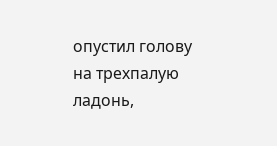опустил голову на трехпалую ладонь,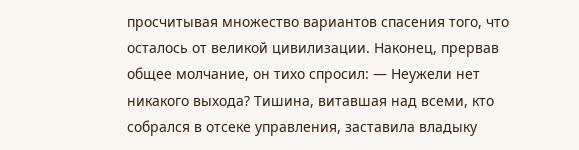просчитывая множество вариантов спасения того, что осталось от великой цивилизации. Наконец, прервав общее молчание, он тихо спросил: — Неужели нет никакого выхода? Тишина, витавшая над всеми, кто собрался в отсеке управления, заставила владыку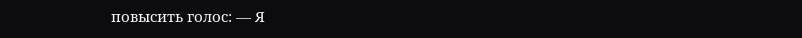повысить голос: — Я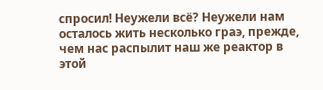спросил! Неужели всё? Неужели нам осталось жить несколько граэ, прежде, чем нас распылит наш же реактор в этой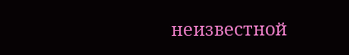неизвестной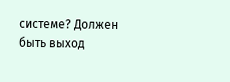системе? Должен быть выход